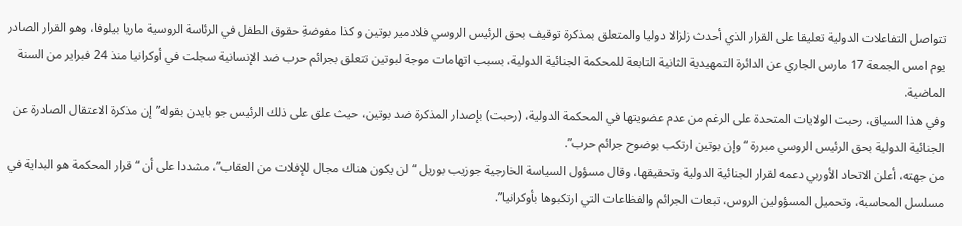تتواصل التفاعلات الدولية تعليقا على القرار الذي أحدث زلزالا دوليا والمتعلق بمذكرة توقيف بحق الرئيس الروسي فلادمير بوتين و كذا مفوضةِ حقوق الطفل في الرئاسة الروسية ماريا بيلوفا، وهو القرار الصادر يوم امس الجمعة 17 مارس الجاري عن الدائرة التمهيدية الثانية التابعة للمحكمة الجنائية الدولية، بسبب اتهامات موجة لبوتين تتعلق بجرائم حرب ضد الإنسانية سجلت في أوكرانيا منذ 24 فبراير من السنة الماضية.
وفي هذا السياق، رحبت الولايات المتحدة على الرغم من عدم عضويتها في المحكمة الدولية، (رحبت) بإصدار المذكرة ضد بوتين، حيث علق على ذلك الرئيس جو بايدن بقوله”إن مذكرة الاعتقال الصادرة عن الجنائية الدولية بحق الرئيس الروسي مبررة “وإن بوتين ارتكب بوضوح جرائم حرب”.
من جهته، أعلن الاتحاد الأوربي دعمه لقرار الجنائية الدولية وتحقيقها، وقال مسؤول السياسة الخارجية جوزيب بوريل “لن يكون هناك مجال للإفلات من العقاب”، مشددا على أن “قرار المحكمة هو البداية في مسلسل المحاسبة، وتحميل المسؤولين الروس، تبعات الجرائم والفظاعات التي ارتكبوها بأوكرانيا”.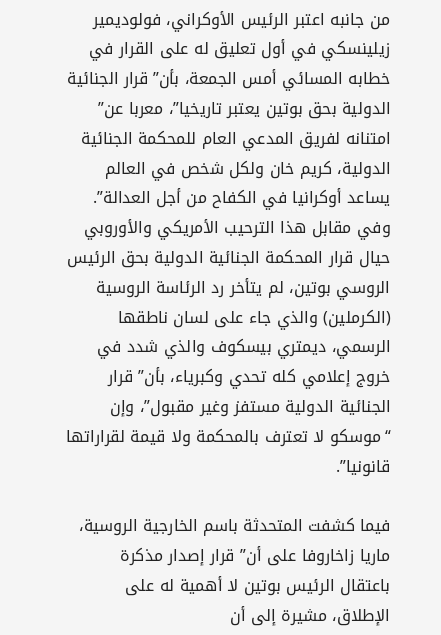من جانبه اعتبر الرئيس الأوكراني، فولوديمير زيلينسكي في أول تعليق له على القرار في خطابه المسائي أمس الجمعة، بأن”قرار الجنائية الدولية بحق بوتين يعتبر تاريخيا”، معربا عن” امتنانه لفريق المدعي العام للمحكمة الجنائية الدولية، كريم خان ولكل شخص في العالم يساعد أوكرانيا في الكفاح من أجل العدالة”.
وفي مقابل هذا الترحيب الأمريكي والأوروبي حيال قرار المحكمة الجنائية الدولية بحق الرئيس الروسي بوتين، لم يتأخر رد الرئاسة الروسية (الكرملين) والذي جاء على لسان ناطقها الرسمي، ديمتري بيسكوف والذي شدد في خروج إعلامي كله تحدي وكبرياء، بأن” قرار الجنائية الدولية مستفز وغير مقبول”، وإن “موسكو لا تعترف بالمحكمة ولا قيمة لقراراتها قانونيا”.

فيما كشفت المتحدثة باسم الخارجية الروسية، ماريا زاخاروفا على أن” قرار إصدار مذكرة باعتقال الرئيس بوتين لا أهمية له على الإطلاق، مشيرة إلى أن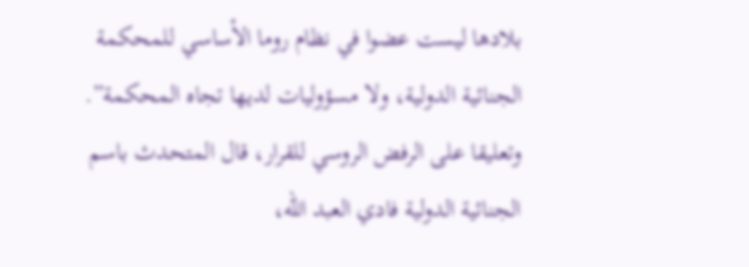بلادها ليست عضوا في نظام روما الأساسي للمحكمة الجنائية الدولية، ولا مسؤوليات لديها تجاه المحكمة”.
وتعليقا على الرفض الروسي للقرار، قال المتحدث باسم الجنائية الدولية فادي العبد الله،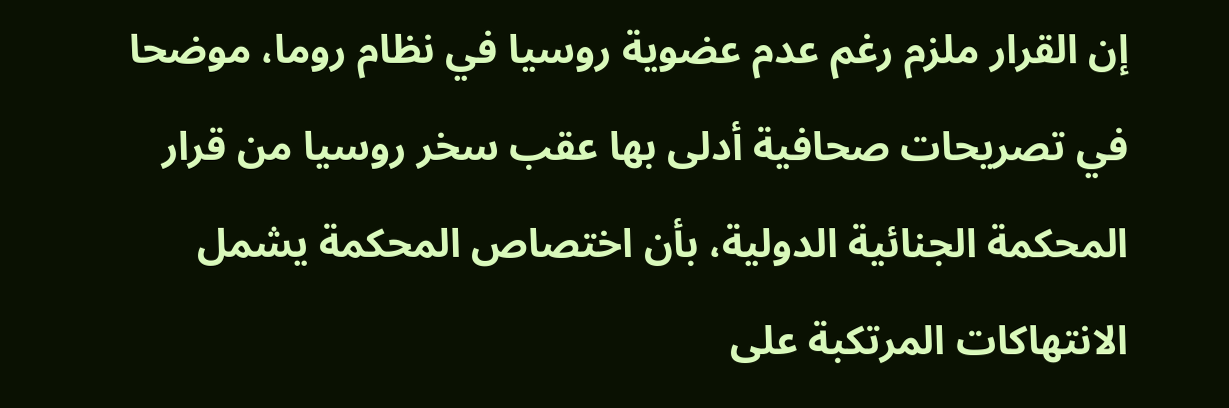إن القرار ملزم رغم عدم عضوية روسيا في نظام روما، موضحا في تصريحات صحافية أدلى بها عقب سخر روسيا من قرار المحكمة الجنائية الدولية، بأن اختصاص المحكمة يشمل الانتهاكات المرتكبة على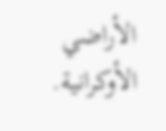الأراضي الأوكرانية.